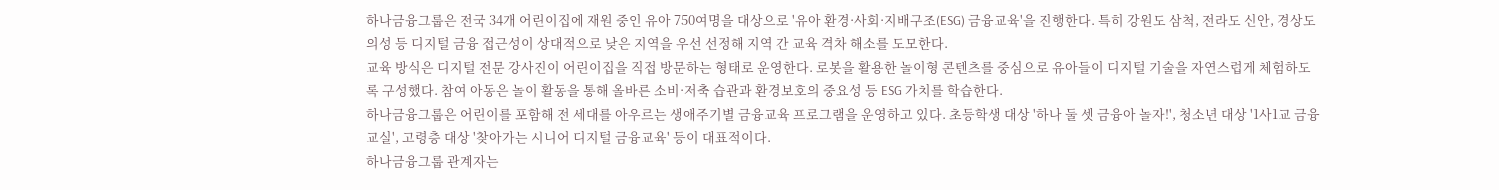하나금융그룹은 전국 34개 어린이집에 재원 중인 유아 750여명을 대상으로 '유아 환경·사회·지배구조(ESG) 금융교육'을 진행한다. 특히 강원도 삼척, 전라도 신안, 경상도 의성 등 디지털 금융 접근성이 상대적으로 낮은 지역을 우선 선정해 지역 간 교육 격차 해소를 도모한다.
교육 방식은 디지털 전문 강사진이 어린이집을 직접 방문하는 형태로 운영한다. 로봇을 활용한 놀이형 콘텐츠를 중심으로 유아들이 디지털 기술을 자연스럽게 체험하도록 구성했다. 참여 아동은 놀이 활동을 통해 올바른 소비·저축 습관과 환경보호의 중요성 등 ESG 가치를 학습한다.
하나금융그룹은 어린이를 포함해 전 세대를 아우르는 생애주기별 금융교육 프로그램을 운영하고 있다. 초등학생 대상 '하나 둘 셋 금융아 놀자!', 청소년 대상 '1사1교 금융교실', 고령층 대상 '찾아가는 시니어 디지털 금융교육' 등이 대표적이다.
하나금융그룹 관계자는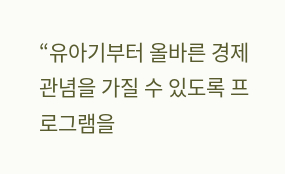“유아기부터 올바른 경제 관념을 가질 수 있도록 프로그램을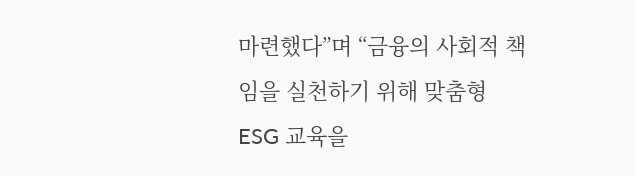마련했다”며 “금융의 사회적 책임을 실천하기 위해 맞춤형 ESG 교육을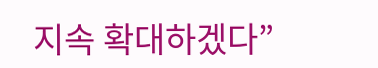지속 확대하겠다”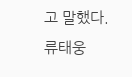고 말했다.
류태웅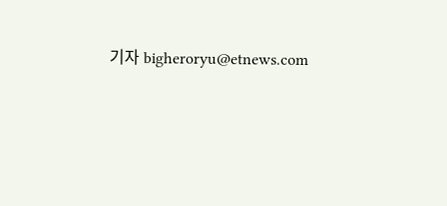기자 bigheroryu@etnews.com